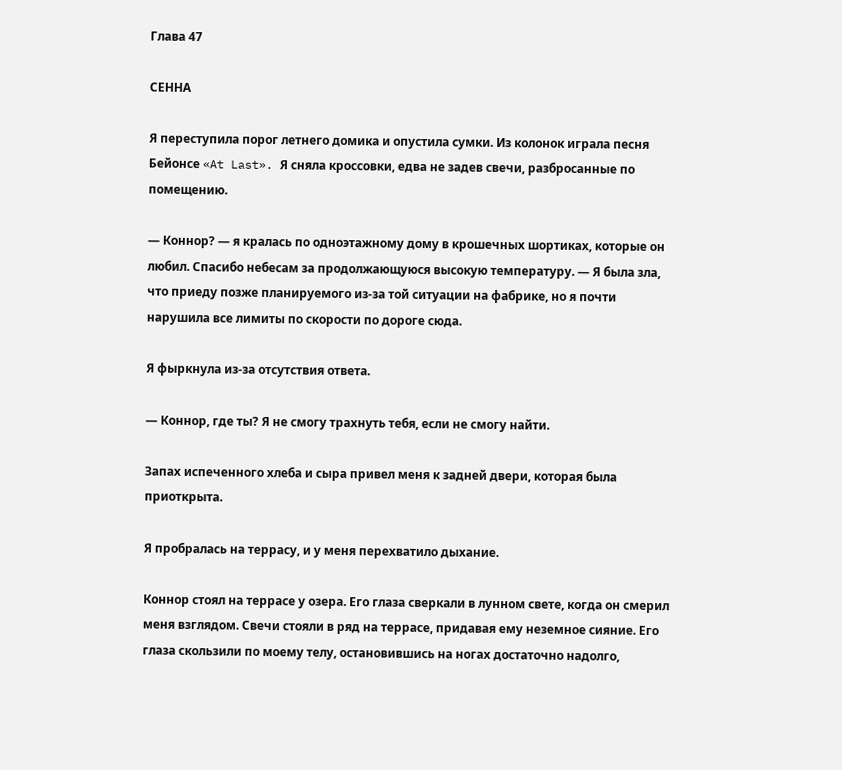Глава 47

СЕННА

Я переступила порог летнего домика и опустила сумки. Из колонок играла песня Бейонсе «At Last». Я сняла кроссовки, едва не задев свечи, разбросанные по помещению.

— Коннор? — я кралась по одноэтажному дому в крошечных шортиках, которые он любил. Спасибо небесам за продолжающуюся высокую температуру. — Я была зла, что приеду позже планируемого из-за той ситуации на фабрике, но я почти нарушила все лимиты по скорости по дороге сюда.

Я фыркнула из-за отсутствия ответа.

— Коннор, где ты? Я не смогу трахнуть тебя, если не смогу найти.

Запах испеченного хлеба и сыра привел меня к задней двери, которая была приоткрыта.

Я пробралась на террасу, и у меня перехватило дыхание.

Коннор стоял на террасе у озера. Его глаза сверкали в лунном свете, когда он смерил меня взглядом. Свечи стояли в ряд на террасе, придавая ему неземное сияние. Его глаза скользили по моему телу, остановившись на ногах достаточно надолго,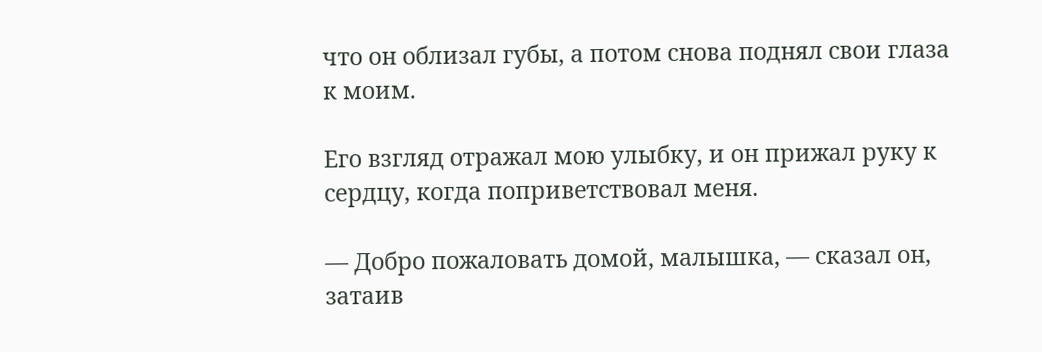что он облизал губы, а потом снова поднял свои глаза к моим.

Его взгляд отражал мою улыбку, и он прижал руку к сердцу, когда поприветствовал меня.

— Добро пожаловать домой, малышка, — сказал он, затаив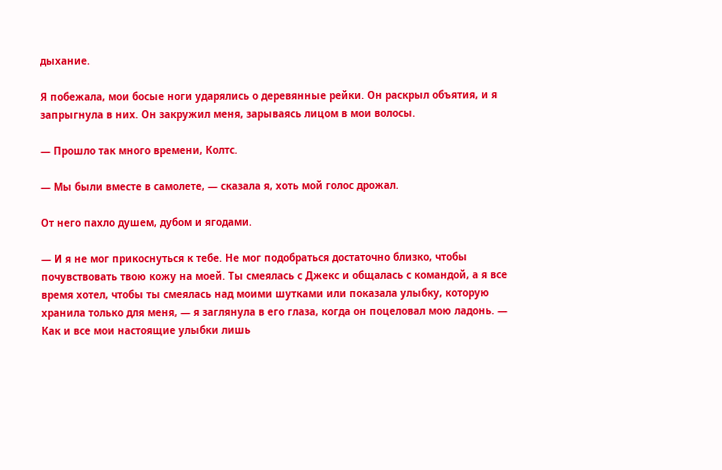дыхание.

Я побежала, мои босые ноги ударялись о деревянные рейки. Он раскрыл объятия, и я запрыгнула в них. Он закружил меня, зарываясь лицом в мои волосы.

— Прошло так много времени, Колтс.

— Мы были вместе в самолете, — сказала я, хоть мой голос дрожал.

От него пахло душем, дубом и ягодами.

— И я не мог прикоснуться к тебе. Не мог подобраться достаточно близко, чтобы почувствовать твою кожу на моей. Ты смеялась с Джекс и общалась с командой, а я все время хотел, чтобы ты смеялась над моими шутками или показала улыбку, которую хранила только для меня, — я заглянула в его глаза, когда он поцеловал мою ладонь. — Как и все мои настоящие улыбки лишь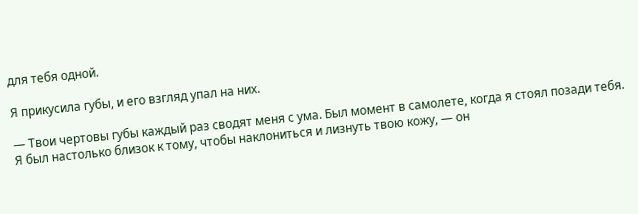для тебя одной.

Я прикусила губы, и его взгляд упал на них.

— Твои чертовы губы каждый раз сводят меня с ума. Был момент в самолете, когда я стоял позади тебя. Я был настолько близок к тому, чтобы наклониться и лизнуть твою кожу, — он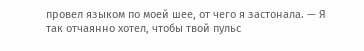провел языком по моей шее, от чего я застонала. — Я так отчаянно хотел, чтобы твой пульс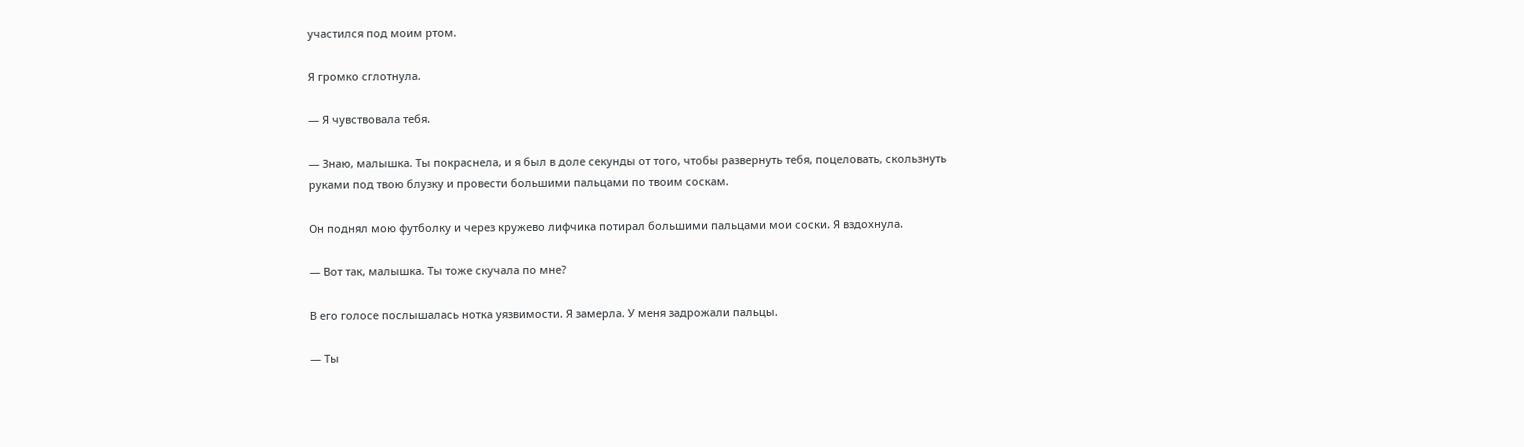участился под моим ртом.

Я громко сглотнула.

— Я чувствовала тебя.

— Знаю, малышка. Ты покраснела, и я был в доле секунды от того, чтобы развернуть тебя, поцеловать, скользнуть руками под твою блузку и провести большими пальцами по твоим соскам.

Он поднял мою футболку и через кружево лифчика потирал большими пальцами мои соски. Я вздохнула.

— Вот так, малышка. Ты тоже скучала по мне?

В его голосе послышалась нотка уязвимости. Я замерла. У меня задрожали пальцы.

— Ты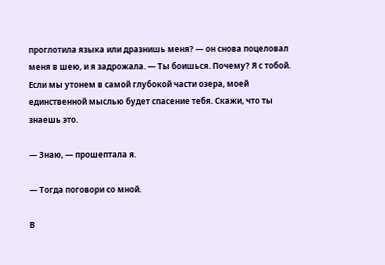проглотила языка или дразнишь меня? — он снова поцеловал меня в шею, и я задрожала. — Ты боишься. Почему? Я с тобой. Если мы утонем в самой глубокой части озера, моей единственной мыслью будет спасение тебя. Скажи, что ты знаешь это.

— Знаю, — прошептала я.

— Тогда поговори со мной.

В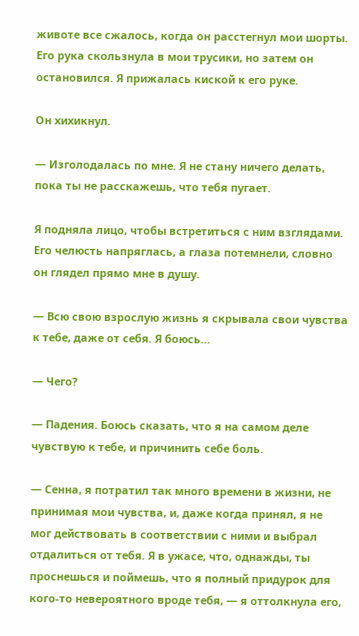животе все сжалось, когда он расстегнул мои шорты. Его рука скользнула в мои трусики, но затем он остановился. Я прижалась киской к его руке.

Он хихикнул.

— Изголодалась по мне. Я не стану ничего делать, пока ты не расскажешь, что тебя пугает.

Я подняла лицо, чтобы встретиться с ним взглядами. Его челюсть напряглась, а глаза потемнели, словно он глядел прямо мне в душу.

— Всю свою взрослую жизнь я скрывала свои чувства к тебе, даже от себя. Я боюсь…

— Чего?

— Падения. Боюсь сказать, что я на самом деле чувствую к тебе, и причинить себе боль.

— Сенна, я потратил так много времени в жизни, не принимая мои чувства, и, даже когда принял, я не мог действовать в соответствии с ними и выбрал отдалиться от тебя. Я в ужасе, что, однажды, ты проснешься и поймешь, что я полный придурок для кого-то невероятного вроде тебя, — я оттолкнула его,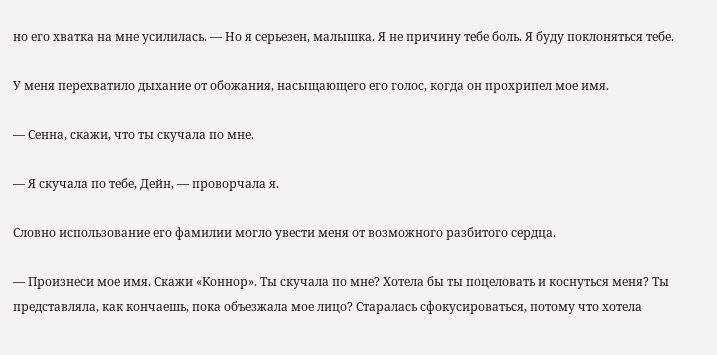но его хватка на мне усилилась. — Но я серьезен, малышка. Я не причину тебе боль. Я буду поклоняться тебе.

У меня перехватило дыхание от обожания, насыщающего его голос, когда он прохрипел мое имя.

— Сенна, скажи, что ты скучала по мне.

— Я скучала по тебе, Дейн, — проворчала я.

Словно использование его фамилии могло увести меня от возможного разбитого сердца.

— Произнеси мое имя. Скажи «Коннор». Ты скучала по мне? Хотела бы ты поцеловать и коснуться меня? Ты представляла, как кончаешь, пока объезжала мое лицо? Старалась сфокусироваться, потому что хотела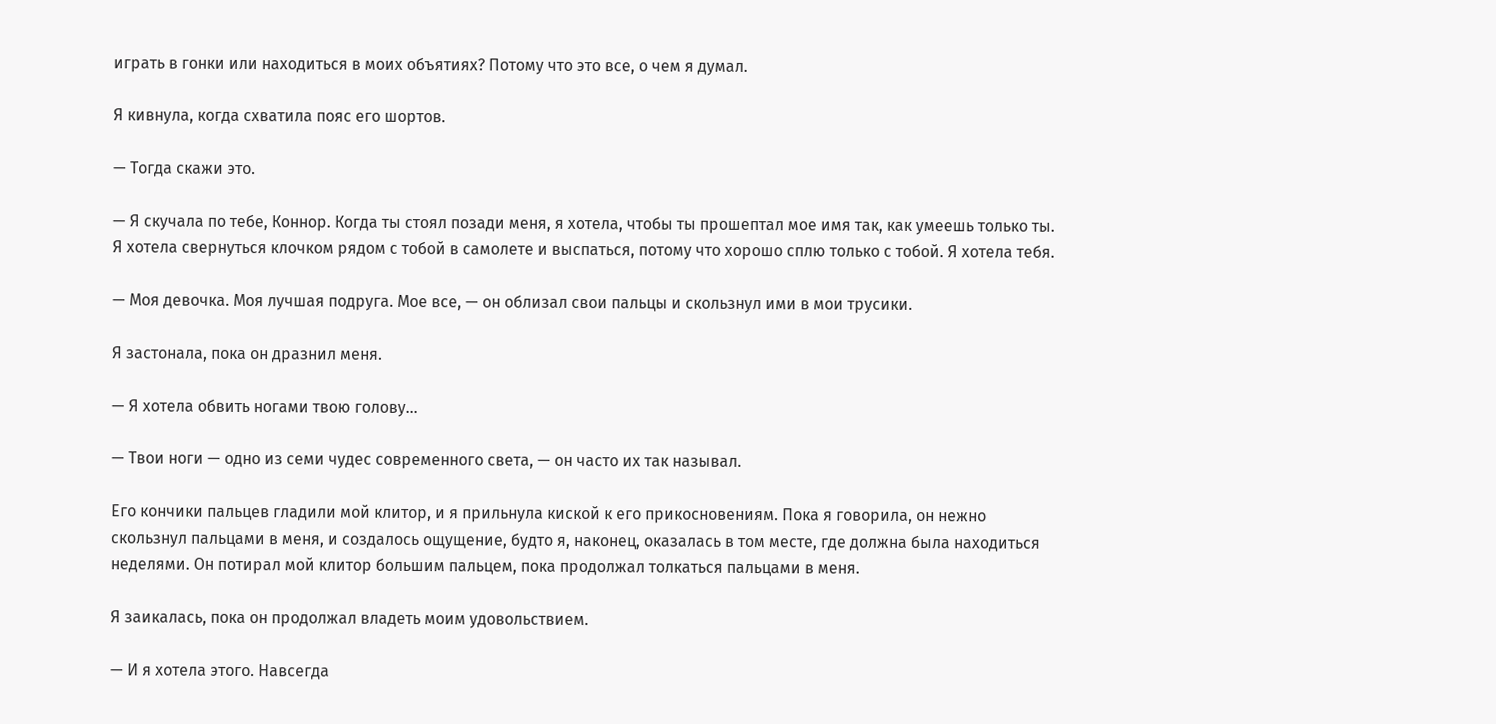играть в гонки или находиться в моих объятиях? Потому что это все, о чем я думал.

Я кивнула, когда схватила пояс его шортов.

— Тогда скажи это.

— Я скучала по тебе, Коннор. Когда ты стоял позади меня, я хотела, чтобы ты прошептал мое имя так, как умеешь только ты. Я хотела свернуться клочком рядом с тобой в самолете и выспаться, потому что хорошо сплю только с тобой. Я хотела тебя.

— Моя девочка. Моя лучшая подруга. Мое все, — он облизал свои пальцы и скользнул ими в мои трусики.

Я застонала, пока он дразнил меня.

— Я хотела обвить ногами твою голову…

— Твои ноги — одно из семи чудес современного света, — он часто их так называл.

Его кончики пальцев гладили мой клитор, и я прильнула киской к его прикосновениям. Пока я говорила, он нежно скользнул пальцами в меня, и создалось ощущение, будто я, наконец, оказалась в том месте, где должна была находиться неделями. Он потирал мой клитор большим пальцем, пока продолжал толкаться пальцами в меня.

Я заикалась, пока он продолжал владеть моим удовольствием.

— И я хотела этого. Навсегда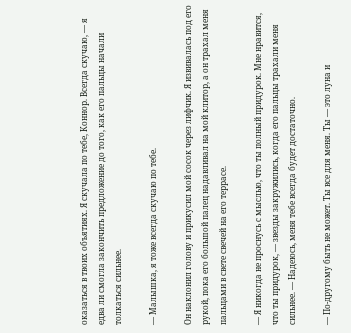оказаться в твоих объятиях. Я скучала по тебе, Коннор. Всегда скучаю, — я едва ли смогла закончить предложение до того, как его пальцы начали толкаться сильнее.

— Малышка, я тоже всегда скучаю по тебе.

Он наклонил голову и прикусил мой сосок через лифчик. Я извивалась под его рукой, пока его большой палец надавливал на мой клитор, а он трахал меня пальцами в свете свечей на его террасе.

— Я никогда не проснусь с мыслью, что ты полный придурок. Мне нравится, что ты придурок, — звезды закружились, когда его пальцы трахали меня сильнее. — Надеюсь, меня тебе всегда будет достаточно.

— По-другому быть не может. Ты все для меня. Ты — это луна и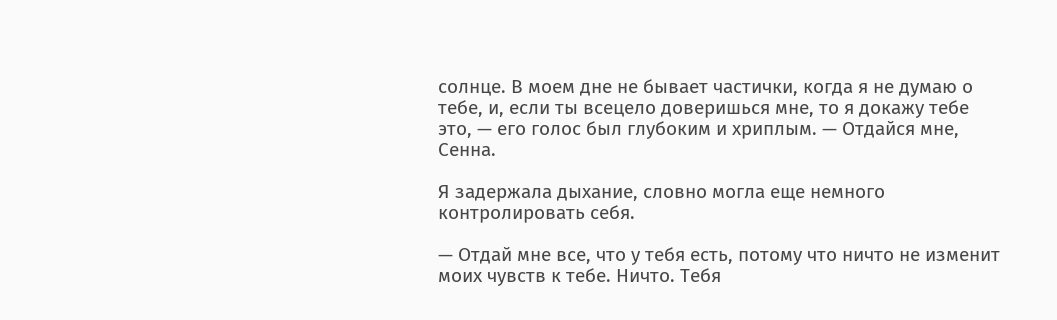солнце. В моем дне не бывает частички, когда я не думаю о тебе, и, если ты всецело доверишься мне, то я докажу тебе это, — его голос был глубоким и хриплым. — Отдайся мне, Сенна.

Я задержала дыхание, словно могла еще немного контролировать себя.

— Отдай мне все, что у тебя есть, потому что ничто не изменит моих чувств к тебе. Ничто. Тебя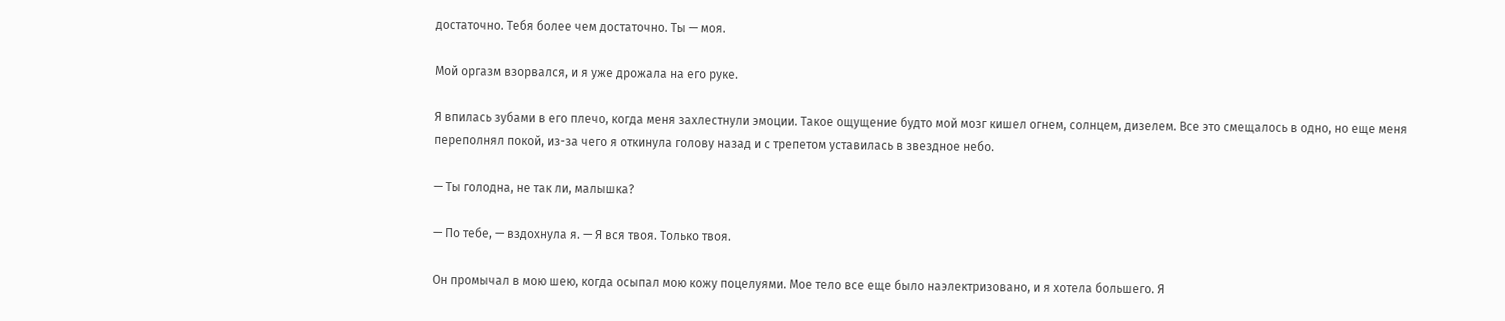достаточно. Тебя более чем достаточно. Ты — моя.

Мой оргазм взорвался, и я уже дрожала на его руке.

Я впилась зубами в его плечо, когда меня захлестнули эмоции. Такое ощущение будто мой мозг кишел огнем, солнцем, дизелем. Все это смещалось в одно, но еще меня переполнял покой, из-за чего я откинула голову назад и с трепетом уставилась в звездное небо.

— Ты голодна, не так ли, малышка?

— По тебе, — вздохнула я. — Я вся твоя. Только твоя.

Он промычал в мою шею, когда осыпал мою кожу поцелуями. Мое тело все еще было наэлектризовано, и я хотела большего. Я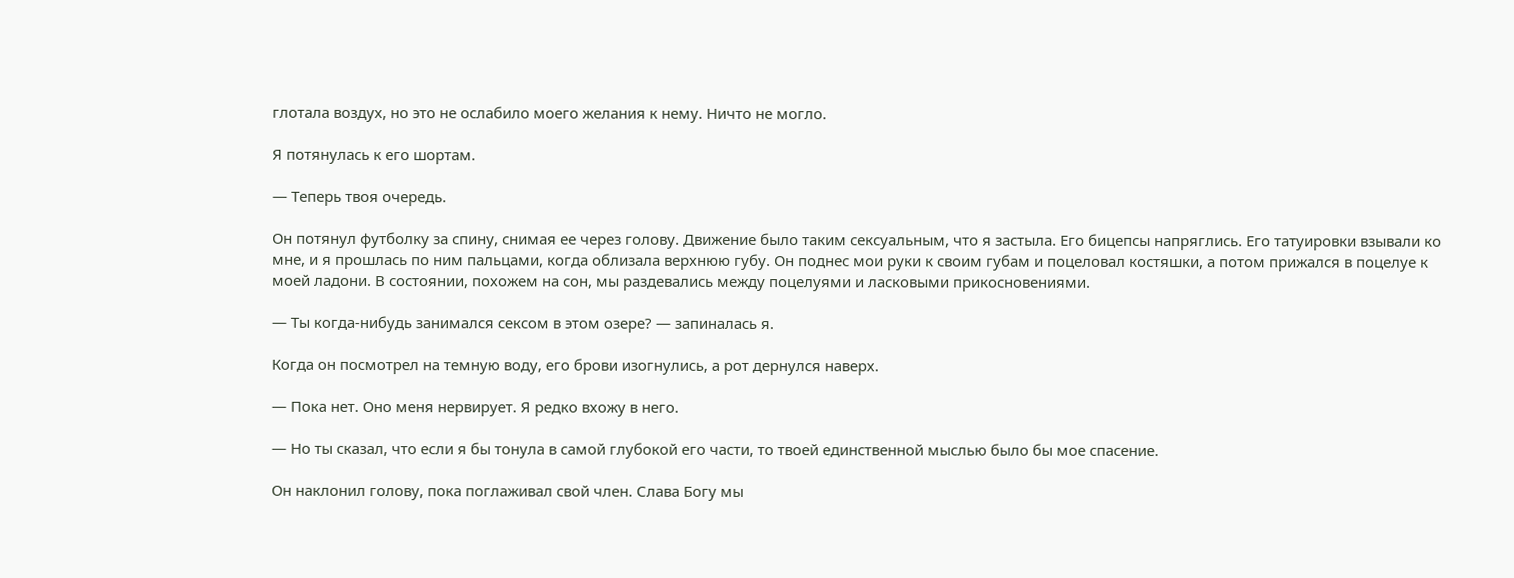глотала воздух, но это не ослабило моего желания к нему. Ничто не могло.

Я потянулась к его шортам.

— Теперь твоя очередь.

Он потянул футболку за спину, снимая ее через голову. Движение было таким сексуальным, что я застыла. Его бицепсы напряглись. Его татуировки взывали ко мне, и я прошлась по ним пальцами, когда облизала верхнюю губу. Он поднес мои руки к своим губам и поцеловал костяшки, а потом прижался в поцелуе к моей ладони. В состоянии, похожем на сон, мы раздевались между поцелуями и ласковыми прикосновениями.

— Ты когда-нибудь занимался сексом в этом озере? — запиналась я.

Когда он посмотрел на темную воду, его брови изогнулись, а рот дернулся наверх.

— Пока нет. Оно меня нервирует. Я редко вхожу в него.

— Но ты сказал, что если я бы тонула в самой глубокой его части, то твоей единственной мыслью было бы мое спасение.

Он наклонил голову, пока поглаживал свой член. Слава Богу мы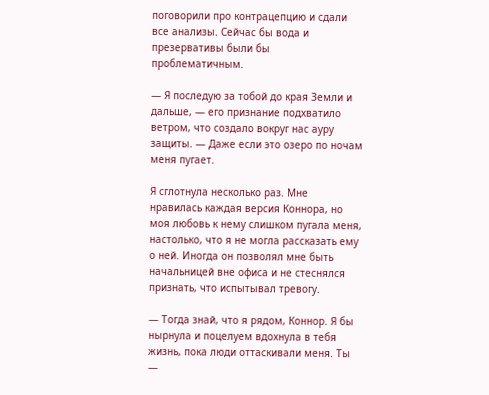поговорили про контрацепцию и сдали все анализы. Сейчас бы вода и презервативы были бы проблематичным.

— Я последую за тобой до края Земли и дальше, — его признание подхватило ветром, что создало вокруг нас ауру защиты. — Даже если это озеро по ночам меня пугает.

Я сглотнула несколько раз. Мне нравилась каждая версия Коннора, но моя любовь к нему слишком пугала меня, настолько, что я не могла рассказать ему о ней. Иногда он позволял мне быть начальницей вне офиса и не стеснялся признать, что испытывал тревогу.

— Тогда знай, что я рядом, Коннор. Я бы нырнула и поцелуем вдохнула в тебя жизнь, пока люди оттаскивали меня. Ты —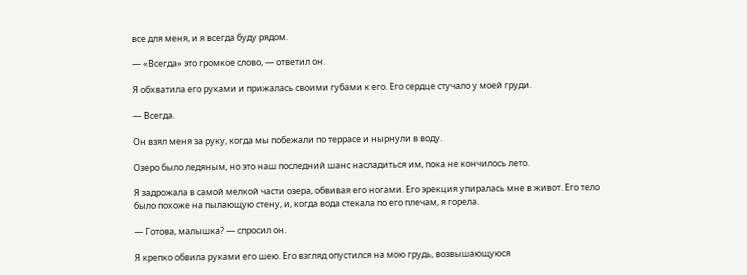все для меня, и я всегда буду рядом.

— «Всегда» это громкое слово, — ответил он.

Я обхватила его руками и прижалась своими губами к его. Его сердце стучало у моей груди.

— Всегда.

Он взял меня за руку, когда мы побежали по террасе и нырнули в воду.

Озеро было ледяным, но это наш последний шанс насладиться им, пока не кончилось лето.

Я задрожала в самой мелкой части озера, обвивая его ногами. Его эрекция упиралась мне в живот. Его тело было похоже на пылающую стену, и, когда вода стекала по его плечам, я горела.

— Готова, малышка? — спросил он.

Я крепко обвила руками его шею. Его взгляд опустился на мою грудь, возвышающуюся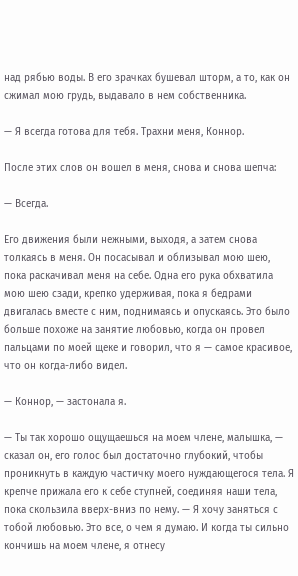над рябью воды. В его зрачках бушевал шторм, а то, как он сжимал мою грудь, выдавало в нем собственника.

— Я всегда готова для тебя. Трахни меня, Коннор.

После этих слов он вошел в меня, снова и снова шепча:

— Всегда.

Его движения были нежными, выходя, а затем снова толкаясь в меня. Он посасывал и облизывал мою шею, пока раскачивал меня на себе. Одна его рука обхватила мою шею сзади, крепко удерживая, пока я бедрами двигалась вместе с ним, поднимаясь и опускаясь. Это было больше похоже на занятие любовью, когда он провел пальцами по моей щеке и говорил, что я — самое красивое, что он когда-либо видел.

— Коннор, — застонала я.

— Ты так хорошо ощущаешься на моем члене, малышка, — сказал он, его голос был достаточно глубокий, чтобы проникнуть в каждую частичку моего нуждающегося тела. Я крепче прижала его к себе ступней, соединяя наши тела, пока скользила вверх-вниз по нему. — Я хочу заняться с тобой любовью. Это все, о чем я думаю. И когда ты сильно кончишь на моем члене, я отнесу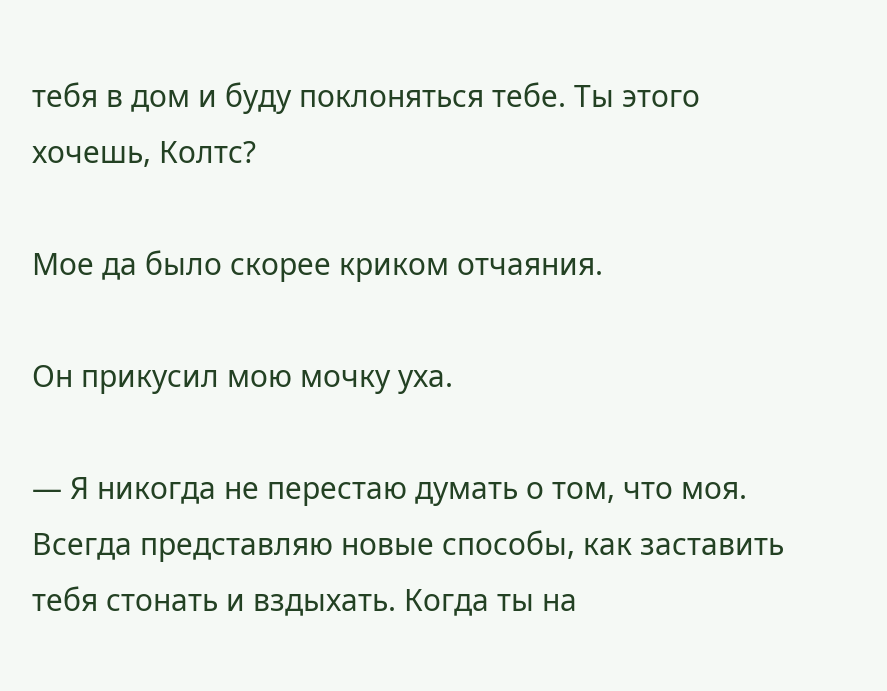тебя в дом и буду поклоняться тебе. Ты этого хочешь, Колтс?

Мое да было скорее криком отчаяния.

Он прикусил мою мочку уха.

— Я никогда не перестаю думать о том, что моя. Всегда представляю новые способы, как заставить тебя стонать и вздыхать. Когда ты на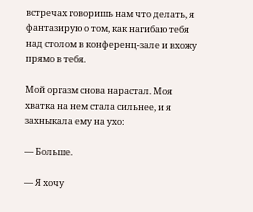встречах говоришь нам что делать, я фантазирую о том, как нагибаю тебя над столом в конференц-зале и вхожу прямо в тебя.

Мой оргазм снова нарастал. Моя хватка на нем стала сильнее, и я захныкала ему на ухо:

— Больше.

— Я хочу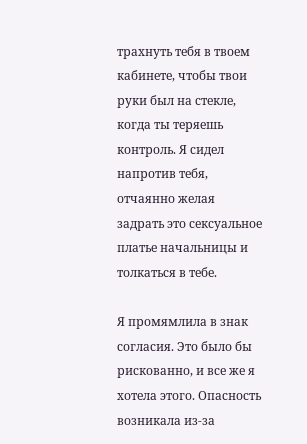трахнуть тебя в твоем кабинете, чтобы твои руки был на стекле, когда ты теряешь контроль. Я сидел напротив тебя, отчаянно желая задрать это сексуальное платье начальницы и толкаться в тебе.

Я промямлила в знак согласия. Это было бы рискованно, и все же я хотела этого. Опасность возникала из-за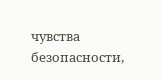чувства безопасности,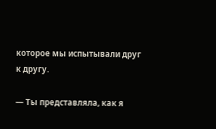которое мы испытывали друг к другу.

— Ты представляла, как я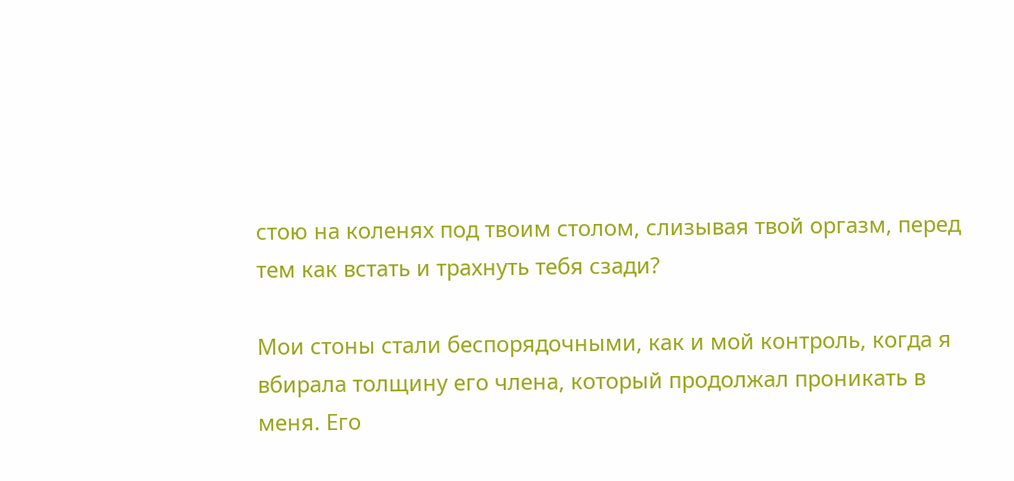стою на коленях под твоим столом, слизывая твой оргазм, перед тем как встать и трахнуть тебя сзади?

Мои стоны стали беспорядочными, как и мой контроль, когда я вбирала толщину его члена, который продолжал проникать в меня. Его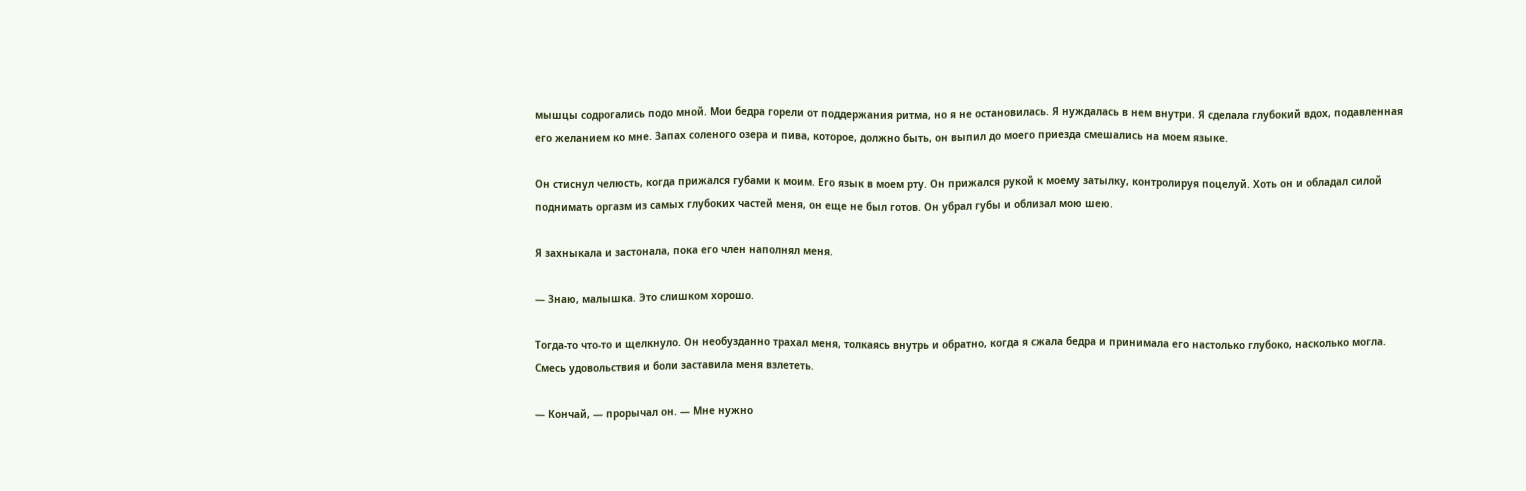мышцы содрогались подо мной. Мои бедра горели от поддержания ритма, но я не остановилась. Я нуждалась в нем внутри. Я сделала глубокий вдох, подавленная его желанием ко мне. Запах соленого озера и пива, которое, должно быть, он выпил до моего приезда смешались на моем языке.

Он стиснул челюсть, когда прижался губами к моим. Его язык в моем рту. Он прижался рукой к моему затылку, контролируя поцелуй. Хоть он и обладал силой поднимать оргазм из самых глубоких частей меня, он еще не был готов. Он убрал губы и облизал мою шею.

Я захныкала и застонала, пока его член наполнял меня.

— Знаю, малышка. Это слишком хорошо.

Тогда-то что-то и щелкнуло. Он необузданно трахал меня, толкаясь внутрь и обратно, когда я сжала бедра и принимала его настолько глубоко, насколько могла. Смесь удовольствия и боли заставила меня взлететь.

— Кончай, — прорычал он. — Мне нужно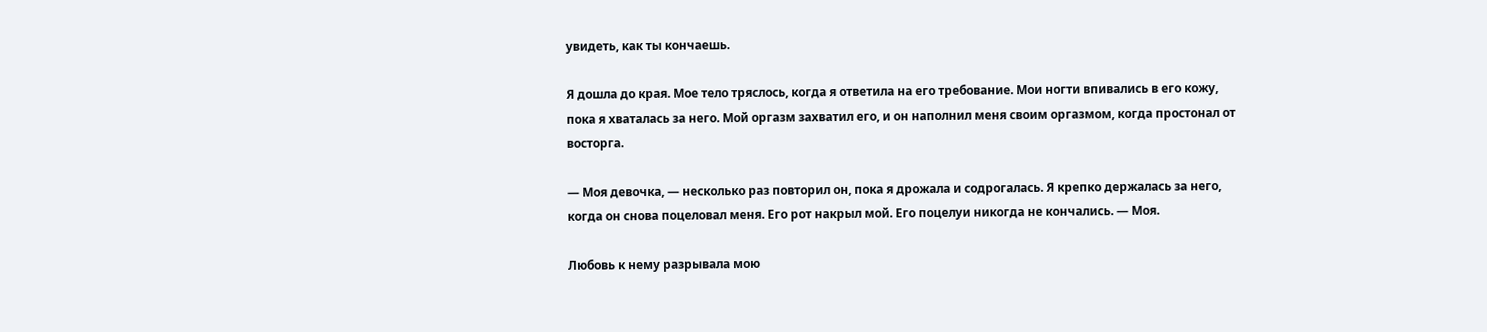увидеть, как ты кончаешь.

Я дошла до края. Мое тело тряслось, когда я ответила на его требование. Мои ногти впивались в его кожу, пока я хваталась за него. Мой оргазм захватил его, и он наполнил меня своим оргазмом, когда простонал от восторга.

— Моя девочка, — несколько раз повторил он, пока я дрожала и содрогалась. Я крепко держалась за него, когда он снова поцеловал меня. Его рот накрыл мой. Его поцелуи никогда не кончались. — Моя.

Любовь к нему разрывала мою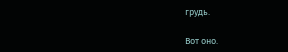грудь.

Вот оно.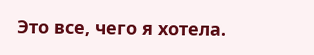Это все, чего я хотела.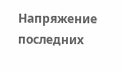Напряжение последних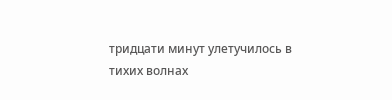тридцати минут улетучилось в тихих волнах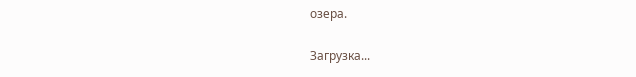озера.

Загрузка...